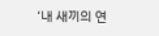‘내 새끼의 연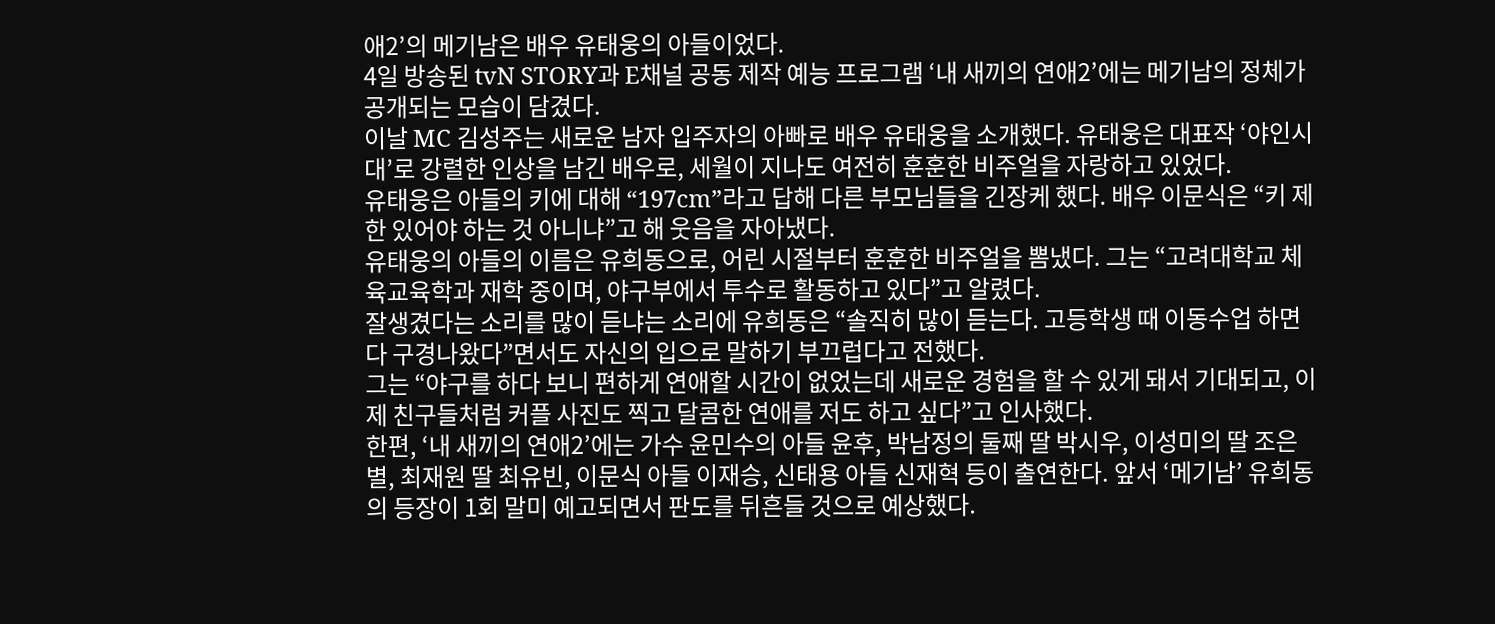애2’의 메기남은 배우 유태웅의 아들이었다.
4일 방송된 tvN STORY과 E채널 공동 제작 예능 프로그램 ‘내 새끼의 연애2’에는 메기남의 정체가 공개되는 모습이 담겼다.
이날 MC 김성주는 새로운 남자 입주자의 아빠로 배우 유태웅을 소개했다. 유태웅은 대표작 ‘야인시대’로 강렬한 인상을 남긴 배우로, 세월이 지나도 여전히 훈훈한 비주얼을 자랑하고 있었다.
유태웅은 아들의 키에 대해 “197cm”라고 답해 다른 부모님들을 긴장케 했다. 배우 이문식은 “키 제한 있어야 하는 것 아니냐”고 해 웃음을 자아냈다.
유태웅의 아들의 이름은 유희동으로, 어린 시절부터 훈훈한 비주얼을 뽐냈다. 그는 “고려대학교 체육교육학과 재학 중이며, 야구부에서 투수로 활동하고 있다”고 알렸다.
잘생겼다는 소리를 많이 듣냐는 소리에 유희동은 “솔직히 많이 듣는다. 고등학생 때 이동수업 하면 다 구경나왔다”면서도 자신의 입으로 말하기 부끄럽다고 전했다.
그는 “야구를 하다 보니 편하게 연애할 시간이 없었는데 새로운 경험을 할 수 있게 돼서 기대되고, 이제 친구들처럼 커플 사진도 찍고 달콤한 연애를 저도 하고 싶다”고 인사했다.
한편, ‘내 새끼의 연애2’에는 가수 윤민수의 아들 윤후, 박남정의 둘째 딸 박시우, 이성미의 딸 조은별, 최재원 딸 최유빈, 이문식 아들 이재승, 신태용 아들 신재혁 등이 출연한다. 앞서 ‘메기남’ 유희동의 등장이 1회 말미 예고되면서 판도를 뒤흔들 것으로 예상했다.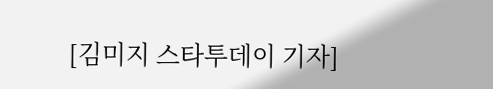[김미지 스타투데이 기자]